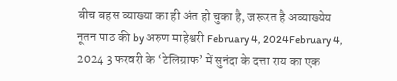बीच बहस व्याख्या का ही अंत हो चुका है, जरूरत है अव्याख्येय नूतन पाठ की by अरुण माहेश्वरी February 4, 2024February 4, 2024 3 फरवरी के ‘टेलिग्राफ’ में सुनंदा के दत्ता राय का एक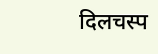दिलचस्प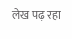लेख पढ़ रहा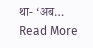था- ‘अब… Read More